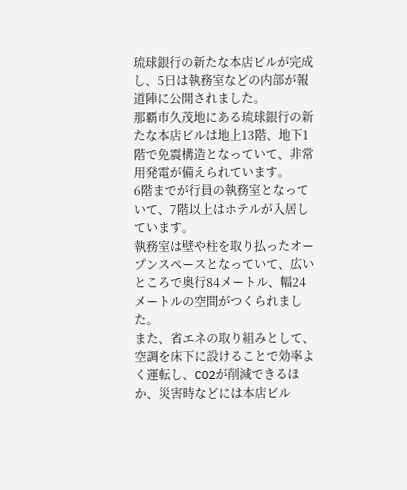琉球銀行の新たな本店ビルが完成し、5日は執務室などの内部が報道陣に公開されました。
那覇市久茂地にある琉球銀行の新たな本店ビルは地上13階、地下1階で免震構造となっていて、非常用発電が備えられています。
6階までが行員の執務室となっていて、7階以上はホテルが入居しています。
執務室は壁や柱を取り払ったオープンスペースとなっていて、広いところで奥行84メートル、幅24メートルの空間がつくられました。
また、省エネの取り組みとして、空調を床下に設けることで効率よく運転し、CO2が削減できるほか、災害時などには本店ビル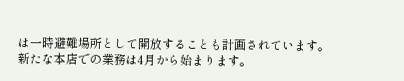は一時避難場所として開放することも計画されています。
新たな本店での業務は4月から始まります。